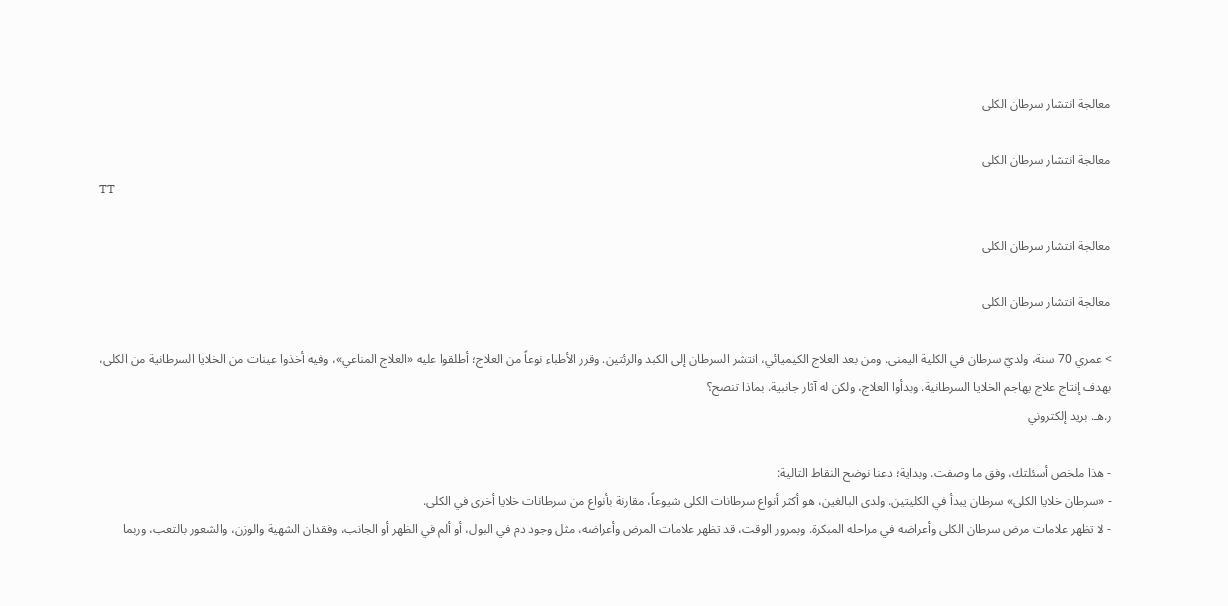معالجة انتشار سرطان الكلى

معالجة انتشار سرطان الكلى
TT

معالجة انتشار سرطان الكلى

معالجة انتشار سرطان الكلى

> عمري 70 سنة، ولديّ سرطان في الكلية اليمنى. ومن بعد العلاج الكيميائي، انتشر السرطان إلى الكبد والرئتين. وقرر الأطباء نوعاً من العلاج؛ أطلقوا عليه «العلاج المناعي»، وفيه أخذوا عينات من الخلايا السرطانية من الكلى، بهدف إنتاج علاج يهاجم الخلايا السرطانية. وبدأوا العلاج، ولكن له آثار جانبية. بماذا تنصح؟
ر.هـ. بريد إلكتروني

- هذا ملخص أسئلتك، وفق ما وصفت. وبداية؛ دعنا نوضح النقاط التالية:
- «سرطان خلايا الكلى» سرطان يبدأ في الكليتين. ولدى البالغين، هو أكثر أنواع سرطانات الكلى شيوعاً، مقارنة بأنواع من سرطانات خلايا أخرى في الكلى.
- لا تظهر علامات مرض سرطان الكلى وأعراضه في مراحله المبكرة. وبمرور الوقت، قد تظهر علامات المرض وأعراضه، مثل وجود دم في البول، أو ألم في الظهر أو الجانب، وفقدان الشهية والوزن، والشعور بالتعب، وربما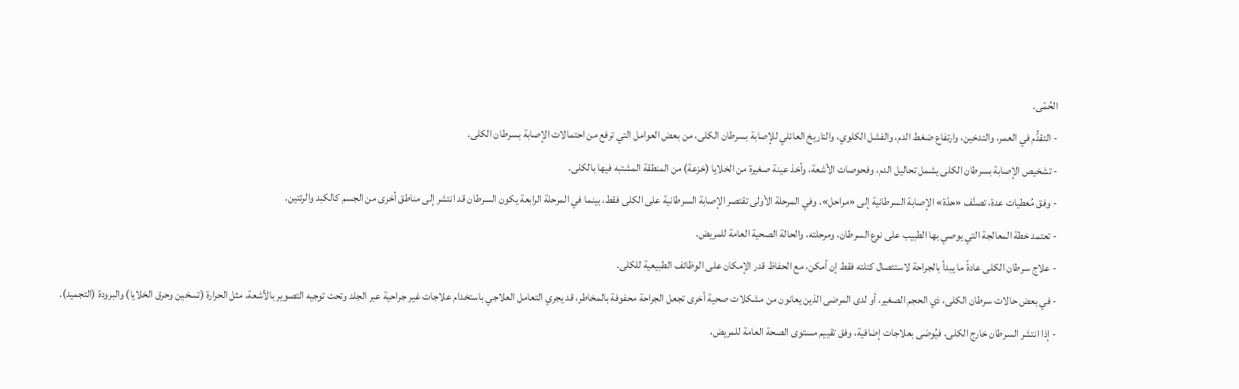الحُمّى.
- التقدُّم في العمر، والتدخين، وارتفاع ضغط الدم، والفشل الكلوي، والتاريخ العائلي للإصابة بسرطان الكلى، من بعض العوامل التي ترفع من احتمالات الإصابة بسرطان الكلى.
- تشخيص الإصابة بسرطان الكلى يشمل تحاليل الدم، وفحوصات الأشعة، وأخذ عينة صغيرة من الخلايا (خزعة) من المنطقة المشتبه فيها بالكلى.
- وفق مُعطيات عدة، تصنَّف «حدّة» الإصابة السرطانية إلى «مراحل». وفي المرحلة الأولى تقتصر الإصابة السرطانية على الكلى فقط، بينما في المرحلة الرابعة يكون السرطان قد انتشر إلى مناطق أخرى من الجسم كالكبد والرئتين.
- تعتمد خطة المعالجة التي يوصي بها الطبيب على نوع السرطان، ومرحلته، والحالة الصحية العامة للمريض.
- علاج سرطان الكلى عادةً ما يبدأ بالجراحة لاستئصال كتلته فقط إن أمكن، مع الحفاظ قدر الإمكان على الوظائف الطبيعية للكلى.
- في بعض حالات سرطان الكلى، ذي الحجم الصغير، أو لدى المرضى الذين يعانون من مشكلات صحية أخرى تجعل الجراحة محفوفة بالمخاطر، قد يجري التعامل العلاجي باستخدام علاجات غير جراحية عبر الجلد وتحت توجيه التصوير بالأشعة، مثل الحرارة (تسخين وحرق الخلايا) والبرودة (التجميد).
- إذا انتشر السرطان خارج الكلى، فيُوصَى بعلاجات إضافية، وفق تقييم مستوى الصحة العامة للمريض،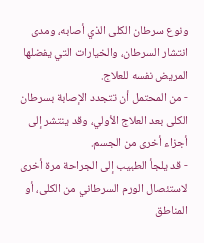ونوع سرطان الكلى الذي أصابه، ومدى انتشار السرطان، والخيارات التي يفضلها المريض نفسه للعلاج.
- من المحتمل أن تتجدد الإصابة بسرطان الكلى بعد العلاج الأولي، وقد ينتشر إلى أجزاء أخرى من الجسم.
- قد يلجأ الطبيب إلى الجراحة مرة أخرى لاستئصال الورم السرطاني من الكلى، أو المناطق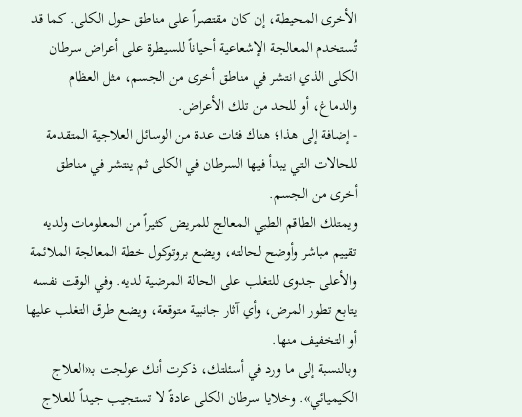الأخرى المحيطة، إن كان مقتصراً على مناطق حول الكلى. كما قد تُستخدم المعالجة الإشعاعية أحياناً للسيطرة على أعراض سرطان الكلى الذي انتشر في مناطق أخرى من الجسم، مثل العظام والدماغ، أو للحد من تلك الأعراض.
- إضافة إلى هذا؛ هناك فئات عدة من الوسائل العلاجية المتقدمة للحالات التي يبدأ فيها السرطان في الكلى ثم ينتشر في مناطق أخرى من الجسم.
ويمتلك الطاقم الطبي المعالج للمريض كثيراً من المعلومات ولديه تقييم مباشر وأوضح لحالته، ويضع بروتوكول خطة المعالجة الملائمة والأعلى جدوى للتغلب على الحالة المرضية لديه. وفي الوقت نفسه يتابع تطور المرض، وأي آثار جانبية متوقعة، ويضع طرق التغلب عليها أو التخفيف منها.
وبالنسبة إلى ما ورد في أسئلتك، ذكرت أنك عولجت بـ«العلاج الكيميائي». وخلايا سرطان الكلى عادةً لا تستجيب جيداً للعلاج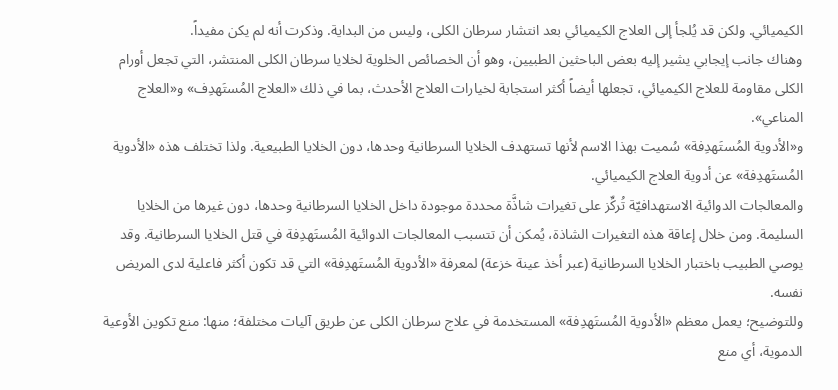الكيميائي. ولكن قد يُلجأ إلى العلاج الكيميائي بعد انتشار سرطان الكلى، وليس من البداية. وذكرت أنه لم يكن مفيداً.
وهناك جانب إيجابي يشير إليه بعض الباحثين الطبيين، وهو أن الخصائص الخلوية لخلايا سرطان الكلى المنتشر، التي تجعل أورام الكلى مقاومة للعلاج الكيميائي، تجعلها أيضاً أكثر استجابة لخيارات العلاج الأحدث، بما في ذلك «العلاج المُستَهدِف» و«العلاج المناعي».
و«الأدوية المُستَهدِفة» سُميت بهذا الاسم لأنها تستهدف الخلايا السرطانية وحدها، دون الخلايا الطبيعية. ولذا تختلف هذه «الأدوية المُستَهدِفة» عن أدوية العلاج الكيميائي.
والمعالجات الدوائية الاستهدافيّة تُركِّز على تغيرات شاذَّة محددة موجودة داخل الخلايا السرطانية وحدها، دون غيرها من الخلايا السليمة. ومن خلال إعاقة هذه التغيرات الشاذة، يُمكن أن تتسبب المعالجات الدوائية المُستَهدِفة في قتل الخلايا السرطانية. وقد يوصي الطبيب باختبار الخلايا السرطانية (عبر أخذ عينة خزعة) لمعرفة «الأدوية المُستَهدِفة» التي قد تكون أكثر فاعلية لدى المريض نفسه.
وللتوضيح؛ يعمل معظم «الأدوية المُستَهدِفة» المستخدمة في علاج سرطان الكلى عن طريق آليات مختلفة؛ منها: منع تكوين الأوعية الدموية، أي منع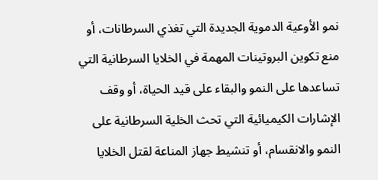نمو الأوعية الدموية الجديدة التي تغذي السرطانات، أو منع تكوين البروتينات المهمة في الخلايا السرطانية التي تساعدها على النمو والبقاء على قيد الحياة، أو وقف الإشارات الكيميائية التي تحث الخلية السرطانية على النمو والانقسام، أو تنشيط جهاز المناعة لقتل الخلايا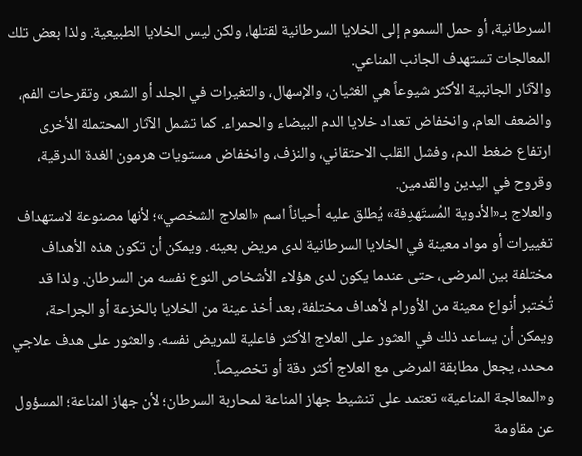السرطانية، أو حمل السموم إلى الخلايا السرطانية لقتلها، ولكن ليس الخلايا الطبيعية. ولذا بعض تلك المعالجات تستهدف الجانب المناعي.
والآثار الجانبية الأكثر شيوعاً هي الغثيان، والإسهال، والتغيرات في الجلد أو الشعر، وتقرحات الفم، والضعف العام، وانخفاض تعداد خلايا الدم البيضاء والحمراء. كما تشمل الآثار المحتملة الأخرى ارتفاع ضغط الدم، وفشل القلب الاحتقاني، والنزف، وانخفاض مستويات هرمون الغدة الدرقية، وقروح في اليدين والقدمين.
والعلاج بـ«الأدوية المُستَهدِفة» يُطلق عليه أحياناً اسم «العلاج الشخصي»؛ لأنها مصنوعة لاستهداف تغييرات أو مواد معينة في الخلايا السرطانية لدى مريض بعينه. ويمكن أن تكون هذه الأهداف مختلفة بين المرضى، حتى عندما يكون لدى هؤلاء الأشخاص النوع نفسه من السرطان. ولذا قد تُختبر أنواع معينة من الأورام لأهداف مختلفة، بعد أخذ عينة من الخلايا بالخزعة أو الجراحة، ويمكن أن يساعد ذلك في العثور على العلاج الأكثر فاعلية للمريض نفسه. والعثور على هدف علاجي محدد، يجعل مطابقة المرضى مع العلاج أكثر دقة أو تخصيصاً.
و«المعالجة المناعية» تعتمد على تنشيط جهاز المناعة لمحاربة السرطان؛ لأن جهاز المناعة؛ المسؤول عن مقاومة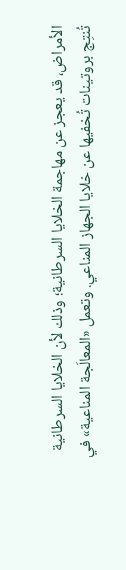الأمراض، قد يعجز عن مهاجمة الخلايا السرطانية؛ وذلك لأن الخلايا السرطانية تُنتِج بروتينات تُخفيها عن خلايا الجهاز المناعي. وتعمل «المعالَجة المناعية» في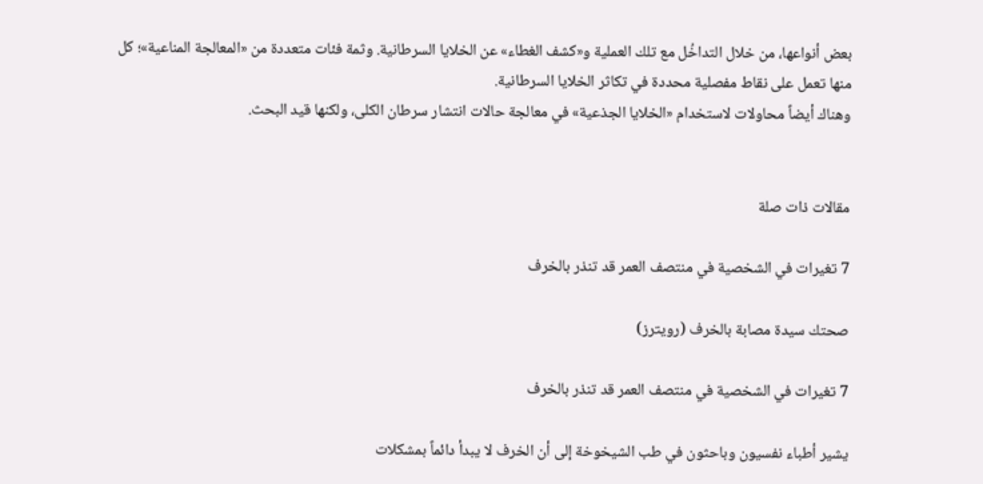بعض أنواعها، من خلال التداخُل مع تلك العملية و«كشف الغطاء» عن الخلايا السرطانية. وثمة فئات متعددة من «المعالجة المناعية»؛ كل منها تعمل على نقاط مفصلية محددة في تكاثر الخلايا السرطانية.
وهناك أيضاً محاولات لاستخدام «الخلايا الجذعية» في معالجة حالات انتشار سرطان الكلى، ولكنها قيد البحث.


مقالات ذات صلة

7 تغيرات في الشخصية في منتصف العمر قد تنذر بالخرف

صحتك سيدة مصابة بالخرف (رويترز)

7 تغيرات في الشخصية في منتصف العمر قد تنذر بالخرف

يشير أطباء نفسيون وباحثون في طب الشيخوخة إلى أن الخرف لا يبدأ دائماً بمشكلات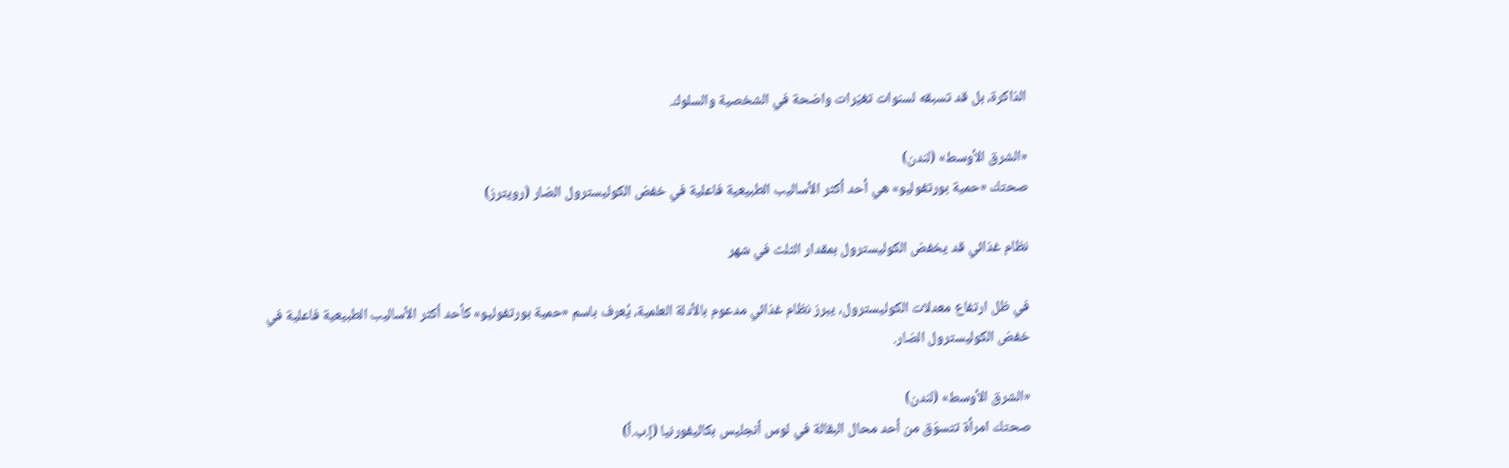الذاكرة، بل قد تسبقه لسنوات تغيّرات واضحة في الشخصية والسلوك.

«الشرق الأوسط» (لندن)
صحتك «حمية بورتفوليو» هي أحد أكثر الأساليب الطبيعية فاعلية في خفض الكوليسترول الضار (رويترز)

نظام غذائي قد يخفض الكوليسترول بمقدار الثلث في شهر

في ظل ارتفاع معدلات الكوليسترول، يبرز نظام غذائي مدعوم بالأدلة العلمية، يُعرف باسم «حمية بورتفوليو» كأحد أكثر الأساليب الطبيعية فاعلية في خفض الكوليسترول الضار.

«الشرق الأوسط» (لندن)
صحتك امرأة تتسوّق من أحد محال البقالة في لوس أنجليس بكاليفورنيا (إ.ب.أ)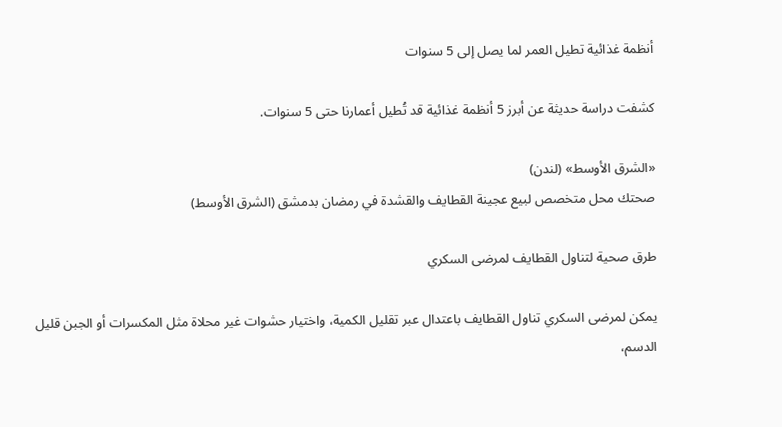أنظمة غذائية تطيل العمر لما يصل إلى 5 سنوات

كشفت دراسة حديثة عن أبرز 5 أنظمة غذائية قد تُطيل أعمارنا حتى 5 سنوات.

«الشرق الأوسط» (لندن)
صحتك محل متخصص لبيع عجينة القطايف والقشدة في رمضان بدمشق (الشرق الأوسط)

طرق صحية لتناول القطايف لمرضى السكري

يمكن لمرضى السكري تناول القطايف باعتدال عبر تقليل الكمية، واختيار حشوات غير محلاة مثل المكسرات أو الجبن قليل الدسم،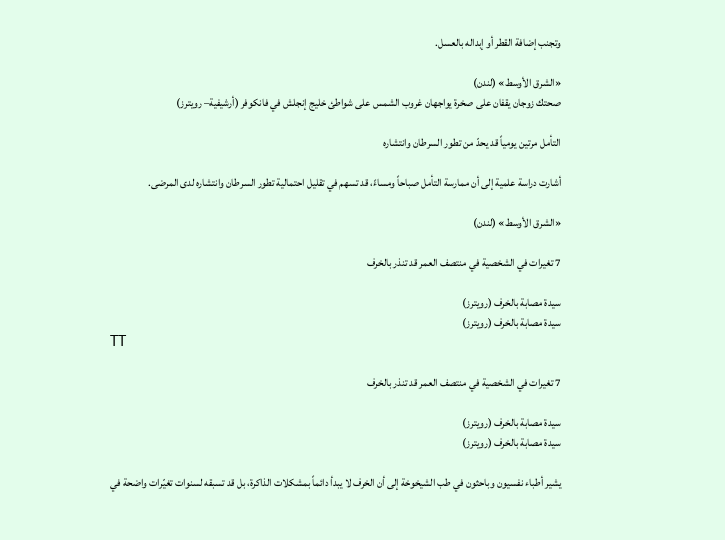وتجنب إضافة القطر أو إبداله بالعسل.

«الشرق الأوسط» (لندن)
صحتك زوجان يقفان على صخرة يواجهان غروب الشمس على شواطئ خليج إنجلش في فانكوفر (أرشيفية– رويترز)

التأمل مرتين يومياً قد يحدّ من تطور السرطان وانتشاره

أشارت دراسة علمية إلى أن ممارسة التأمل صباحاً ومساءً، قد تسهم في تقليل احتمالية تطور السرطان وانتشاره لدى المرضى.

«الشرق الأوسط» (لندن)

7 تغيرات في الشخصية في منتصف العمر قد تنذر بالخرف

سيدة مصابة بالخرف (رويترز)
سيدة مصابة بالخرف (رويترز)
TT

7 تغيرات في الشخصية في منتصف العمر قد تنذر بالخرف

سيدة مصابة بالخرف (رويترز)
سيدة مصابة بالخرف (رويترز)

يشير أطباء نفسيون وباحثون في طب الشيخوخة إلى أن الخرف لا يبدأ دائماً بمشكلات الذاكرة، بل قد تسبقه لسنوات تغيّرات واضحة في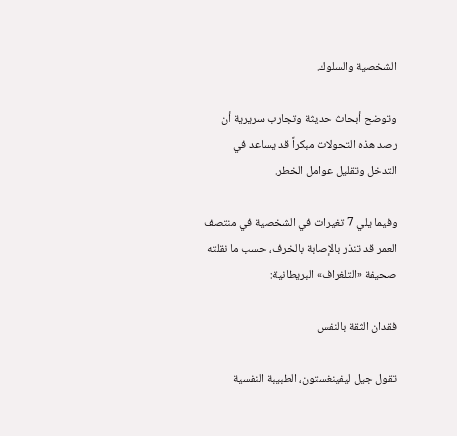الشخصية والسلوك.

وتوضح أبحاث حديثة وتجارب سريرية أن رصد هذه التحولات مبكراً قد يساعد في التدخل وتقليل عوامل الخطر.

وفيما يلي 7 تغيرات في الشخصية في منتصف العمر قد تنذر بالإصابة بالخرف، حسب ما نقلته صحيفة «التلغراف» البريطانية:

فقدان الثقة بالنفس

تقول جيل ليفينغستون، الطبيبة النفسية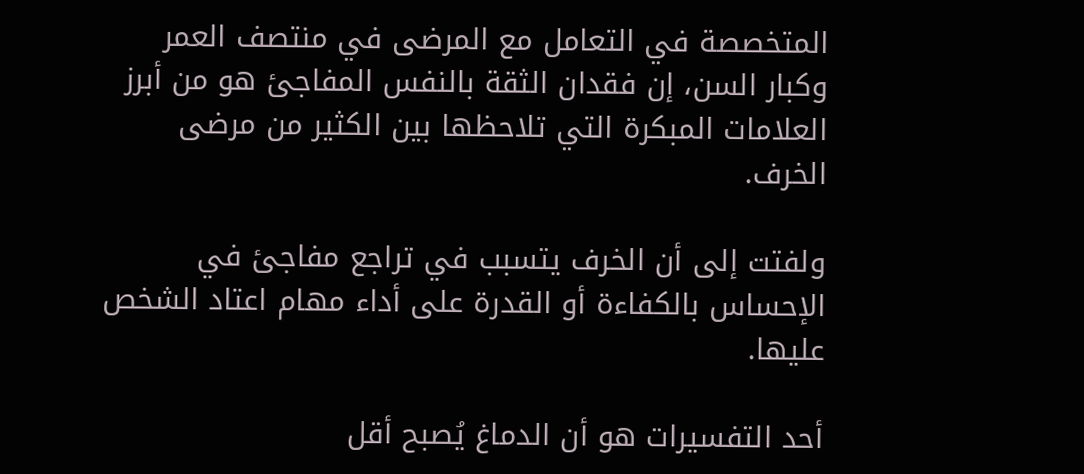المتخصصة في التعامل مع المرضى في منتصف العمر وكبار السن، إن فقدان الثقة بالنفس المفاجئ هو من أبرز العلامات المبكرة التي تلاحظها بين الكثير من مرضى الخرف.

ولفتت إلى أن الخرف يتسبب في تراجع مفاجئ في الإحساس بالكفاءة أو القدرة على أداء مهام اعتاد الشخص عليها.

أحد التفسيرات هو أن الدماغ يُصبح أقل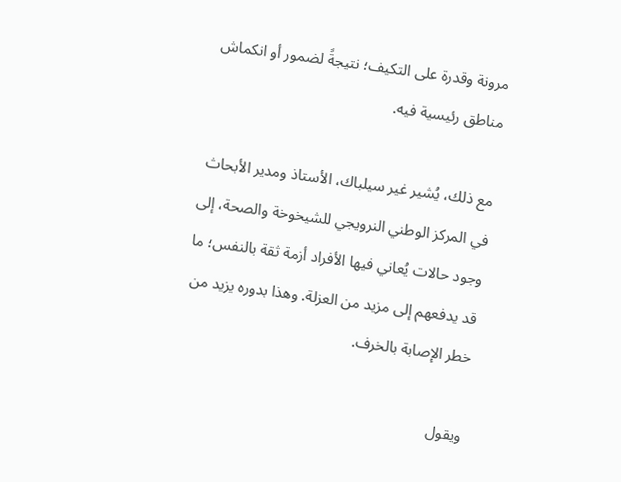مرونة وقدرة على التكيف؛ نتيجةً لضمور أو انكماش مناطق رئيسية فيه.

مع ذلك، يُشير غير سيلباك، الأستاذ ومدير الأبحاث في المركز الوطني النرويجي للشيخوخة والصحة، إلى وجود حالات يُعاني فيها الأفراد أزمة ثقة بالنفس؛ ما قد يدفعهم إلى مزيد من العزلة. وهذا بدوره يزيد من خطر الإصابة بالخرف.

ويقول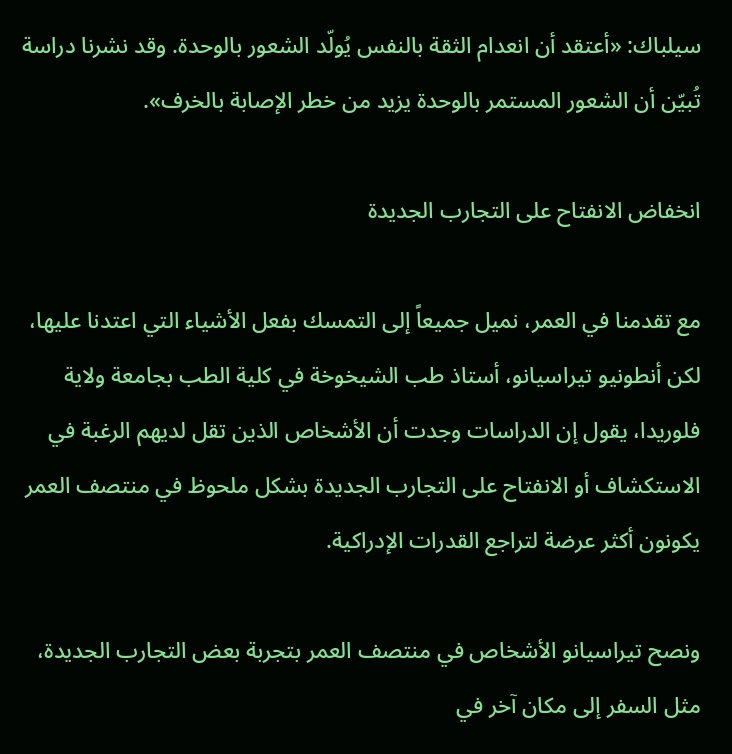سيلباك: «أعتقد أن انعدام الثقة بالنفس يُولّد الشعور بالوحدة. وقد نشرنا دراسة تُبيّن أن الشعور المستمر بالوحدة يزيد من خطر الإصابة بالخرف».

انخفاض الانفتاح على التجارب الجديدة

مع تقدمنا في العمر، نميل جميعاً إلى التمسك بفعل الأشياء التي اعتدنا عليها، لكن أنطونيو تيراسيانو، أستاذ طب الشيخوخة في كلية الطب بجامعة ولاية فلوريدا، يقول إن الدراسات وجدت أن الأشخاص الذين تقل لديهم الرغبة في الاستكشاف أو الانفتاح على التجارب الجديدة بشكل ملحوظ في منتصف العمر يكونون أكثر عرضة لتراجع القدرات الإدراكية.

ونصح تيراسيانو الأشخاص في منتصف العمر بتجربة بعض التجارب الجديدة، مثل السفر إلى مكان آخر في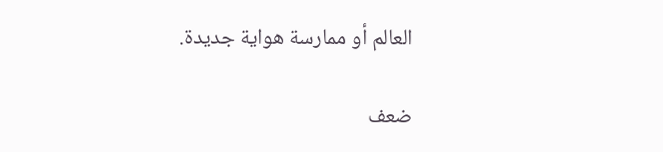العالم أو ممارسة هواية جديدة.

ضعف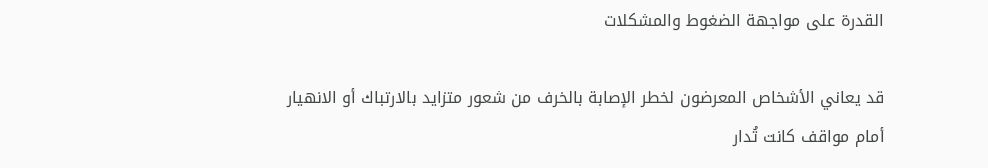القدرة على مواجهة الضغوط والمشكلات

قد يعاني الأشخاص المعرضون لخطر الإصابة بالخرف من شعور متزايد بالارتباك أو الانهيار أمام مواقف كانت تُدار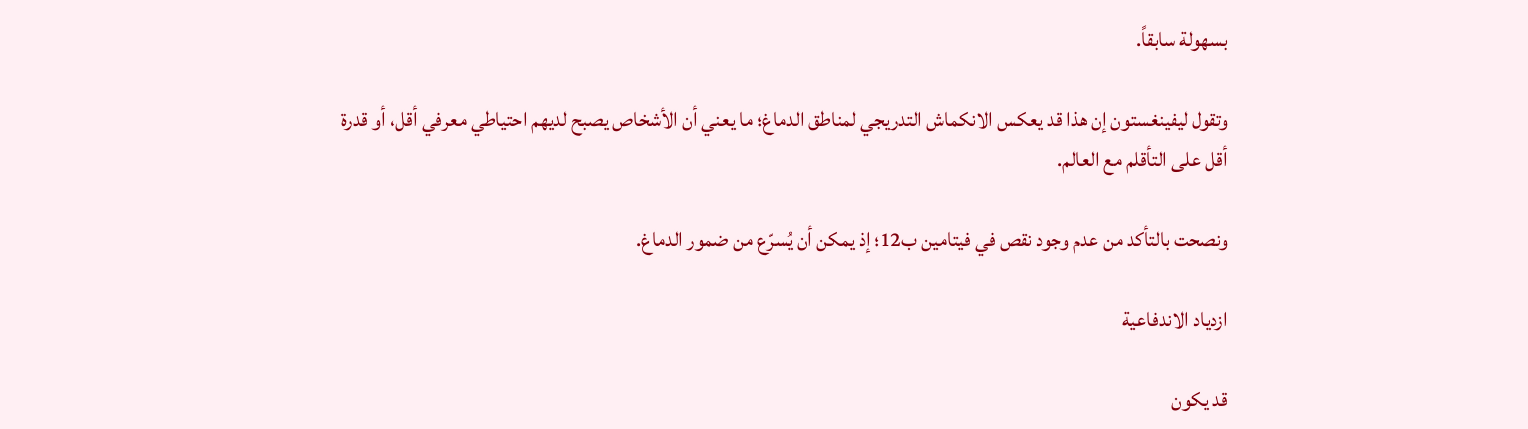بسهولة سابقاً.

وتقول ليفينغستون إن هذا قد يعكس الانكماش التدريجي لمناطق الدماغ؛ ما يعني أن الأشخاص يصبح لديهم احتياطي معرفي أقل، أو قدرة أقل على التأقلم مع العالم.

ونصحت بالتأكد من عدم وجود نقص في فيتامين ب12؛ إذ يمكن أن يُسرّع من ضمور الدماغ.

ازدياد الاندفاعية

قد يكون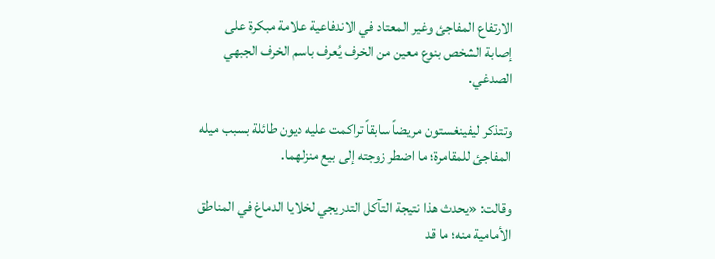الارتفاع المفاجئ وغير المعتاد في الاندفاعية علامة مبكرة على إصابة الشخص بنوع معين من الخرف يُعرف باسم الخرف الجبهي الصدغي.

وتتذكر ليفينغستون مريضاً سابقاً تراكمت عليه ديون طائلة بسبب ميله المفاجئ للمقامرة؛ ما اضطر زوجته إلى بيع منزلهما.

وقالت: «يحدث هذا نتيجة التآكل التدريجي لخلايا الدماغ في المناطق الأمامية منه؛ ما قد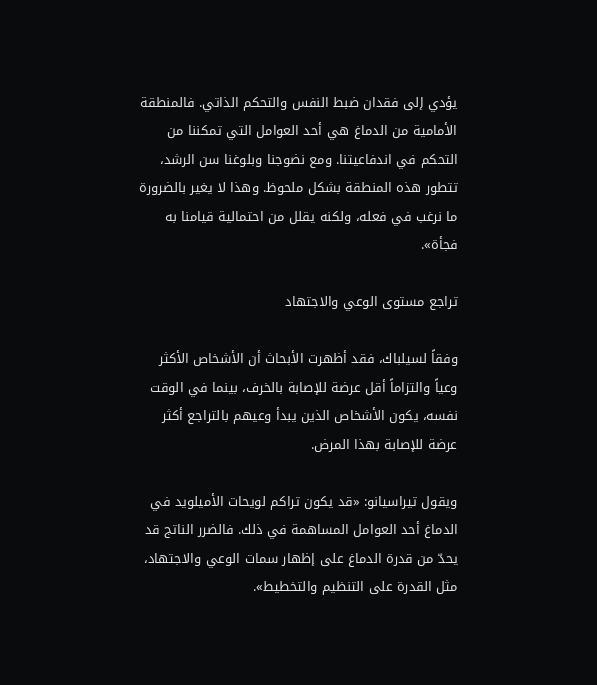يؤدي إلى فقدان ضبط النفس والتحكم الذاتي. فالمنطقة الأمامية من الدماغ هي أحد العوامل التي تمكننا من التحكم في اندفاعيتنا. ومع نضوجنا وبلوغنا سن الرشد، تتطور هذه المنطقة بشكل ملحوظ. وهذا لا يغير بالضرورة ما نرغب في فعله، ولكنه يقلل من احتمالية قيامنا به فجأة».

تراجع مستوى الوعي والاجتهاد

وفقاً لسيلباك، فقد أظهرت الأبحاث أن الأشخاص الأكثر وعياً والتزاماً أقل عرضة للإصابة بالخرف، بينما في الوقت نفسه، يكون الأشخاص الذين يبدأ وعيهم بالتراجع أكثر عرضة للإصابة بهذا المرض.

ويقول تيراسيانو: «قد يكون تراكم لويحات الأميلويد في الدماغ أحد العوامل المساهمة في ذلك. فالضرر الناتج قد يحدّ من قدرة الدماغ على إظهار سمات الوعي والاجتهاد، مثل القدرة على التنظيم والتخطيط».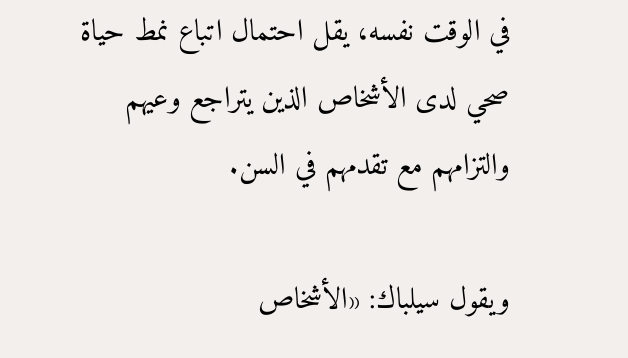في الوقت نفسه، يقل احتمال اتباع نمط حياة صحي لدى الأشخاص الذين يتراجع وعيهم والتزامهم مع تقدمهم في السن.

ويقول سيلباك: «الأشخاص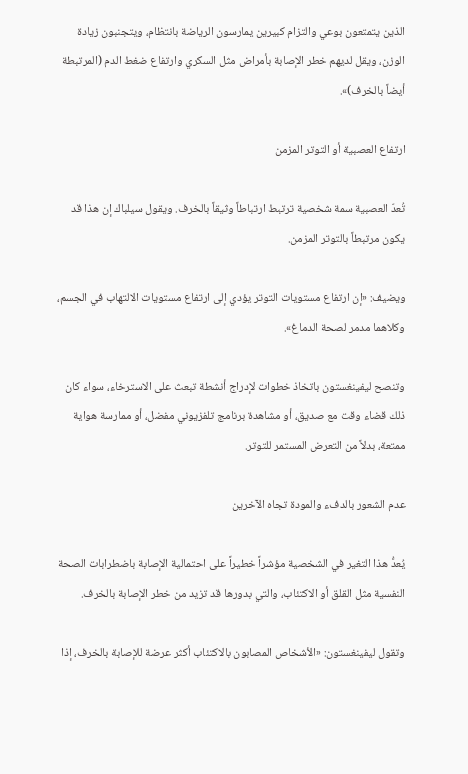الذين يتمتعون بوعي والتزام كبيرين يمارسون الرياضة بانتظام، ويتجنبون زيادة الوزن، ويقل لديهم خطر الإصابة بأمراض مثل السكري وارتفاع ضغط الدم (المرتبطة أيضاً بالخرف)».

ارتفاع العصبية أو التوتر المزمن

تُعدّ العصبية سمة شخصية ترتبط ارتباطاً وثيقاً بالخرف. ويقول سيلباك إن هذا قد يكون مرتبطاً بالتوتر المزمن.

ويضيف: «إن ارتفاع مستويات التوتر يؤدي إلى ارتفاع مستويات الالتهاب في الجسم، وكلاهما مدمر لصحة الدماغ».

وتنصح ليفينغستون باتخاذ خطوات لإدراج أنشطة تبعث على الاسترخاء، سواء كان ذلك قضاء وقت مع صديق، أو مشاهدة برنامج تلفزيوني مفضل، أو ممارسة هواية ممتعة، بدلاً من التعرض المستمر للتوتر.

عدم الشعور بالدفء والمودة تجاه الآخرين

يُعدُّ هذا التغير في الشخصية مؤشراً خطيراً على احتمالية الإصابة باضطرابات الصحة النفسية مثل القلق أو الاكتئاب، والتي بدورها قد تزيد من خطر الإصابة بالخرف.

وتقول ليفينغستون: «الأشخاص المصابون بالاكتئاب أكثر عرضة للإصابة بالخرف، إذا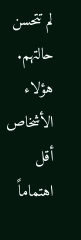لم تتحسن حالتهم. هؤلاء الأشخاص أقل اهتماماً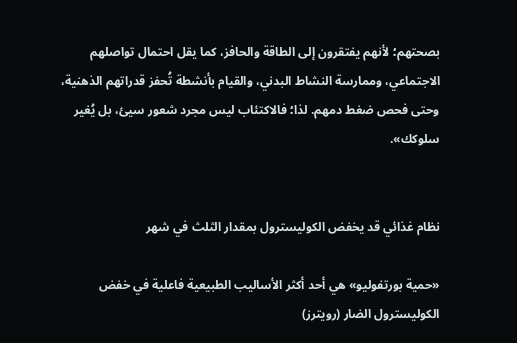بصحتهم؛ لأنهم يفتقرون إلى الطاقة والحافز، كما يقل احتمال تواصلهم الاجتماعي، وممارسة النشاط البدني، والقيام بأنشطة تُحفز قدراتهم الذهنية، وحتى فحص ضغط دمهم. لذا؛ فالاكتئاب ليس مجرد شعور سيئ، بل يُغير سلوكك».


نظام غذائي قد يخفض الكوليسترول بمقدار الثلث في شهر

«حمية بورتفوليو» هي أحد أكثر الأساليب الطبيعية فاعلية في خفض الكوليسترول الضار (رويترز)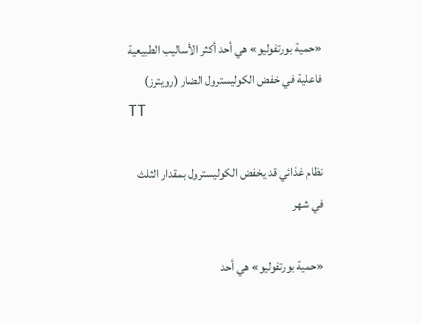«حمية بورتفوليو» هي أحد أكثر الأساليب الطبيعية فاعلية في خفض الكوليسترول الضار (رويترز)
TT

نظام غذائي قد يخفض الكوليسترول بمقدار الثلث في شهر

«حمية بورتفوليو» هي أحد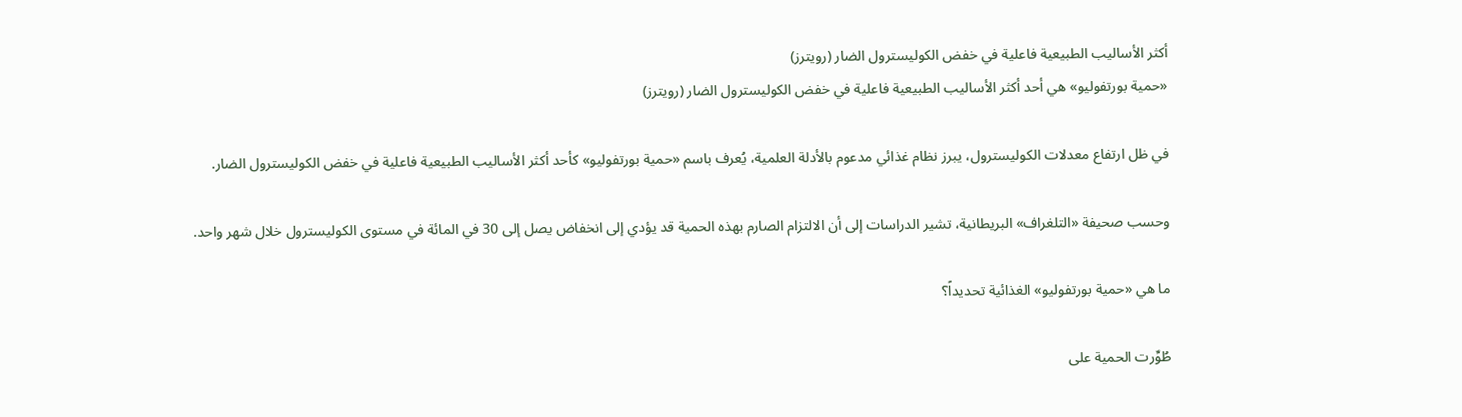أكثر الأساليب الطبيعية فاعلية في خفض الكوليسترول الضار (رويترز)
«حمية بورتفوليو» هي أحد أكثر الأساليب الطبيعية فاعلية في خفض الكوليسترول الضار (رويترز)

في ظل ارتفاع معدلات الكوليسترول، يبرز نظام غذائي مدعوم بالأدلة العلمية، يُعرف باسم «حمية بورتفوليو» كأحد أكثر الأساليب الطبيعية فاعلية في خفض الكوليسترول الضار.

وحسب صحيفة «التلغراف» البريطانية، تشير الدراسات إلى أن الالتزام الصارم بهذه الحمية قد يؤدي إلى انخفاض يصل إلى 30 في المائة في مستوى الكوليسترول خلال شهر واحد.

ما هي «حمية بورتفوليو» الغذائية تحديداً؟

طُوِّرت الحمية على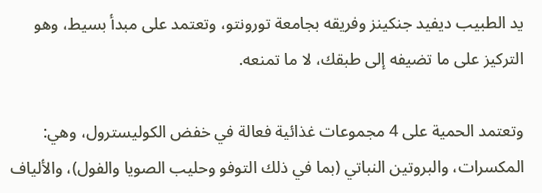يد الطبيب ديفيد جنكينز وفريقه بجامعة تورونتو، وتعتمد على مبدأ بسيط، وهو التركيز على ما تضيفه إلى طبقك، لا ما تمنعه.

وتعتمد الحمية على 4 مجموعات غذائية فعالة في خفض الكوليسترول، وهي: المكسرات، والبروتين النباتي (بما في ذلك التوفو وحليب الصويا والفول)، والألياف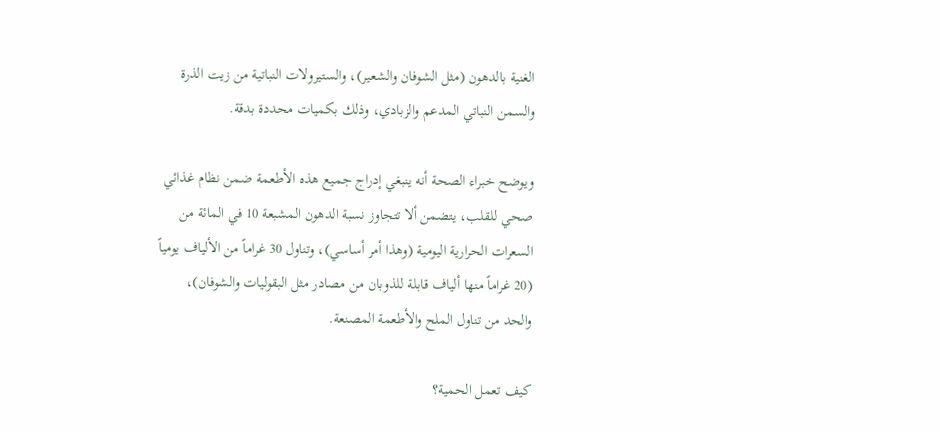الغنية بالدهون (مثل الشوفان والشعير)، والستيرولات النباتية من زيت الذرة والسمن النباتي المدعم والزبادي، وذلك بكميات محددة بدقة.

ويوضح خبراء الصحة أنه ينبغي إدراج جميع هذه الأطعمة ضمن نظام غذائي صحي للقلب، يتضمن ألا تتجاوز نسبة الدهون المشبعة 10 في المائة من السعرات الحرارية اليومية (وهذا أمر أساسي)، وتناول 30 غراماً من الألياف يومياً (20 غراماً منها ألياف قابلة للذوبان من مصادر مثل البقوليات والشوفان)، والحد من تناول الملح والأطعمة المصنعة.

كيف تعمل الحمية؟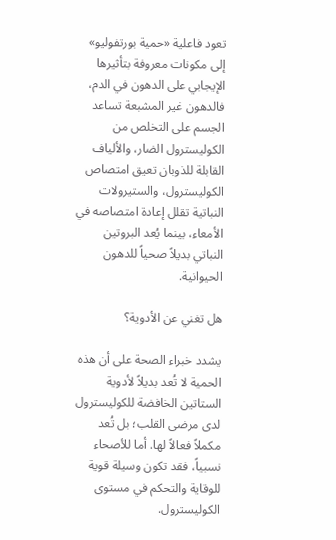تعود فاعلية «حمية بورتفوليو» إلى مكونات معروفة بتأثيرها الإيجابي على الدهون في الدم، فالدهون غير المشبعة تساعد الجسم على التخلص من الكوليسترول الضار، والألياف القابلة للذوبان تعيق امتصاص الكوليسترول، والستيرولات النباتية تقلل إعادة امتصاصه في الأمعاء، بينما يُعد البروتين النباتي بديلاً صحياً للدهون الحيوانية.

هل تغني عن الأدوية؟

يشدد خبراء الصحة على أن هذه الحمية لا تُعد بديلاً لأدوية الستاتين الخافضة للكوليسترول لدى مرضى القلب؛ بل تُعد مكملاً فعالاً لها. أما للأصحاء نسبياً، فقد تكون وسيلة قوية للوقاية والتحكم في مستوى الكوليسترول.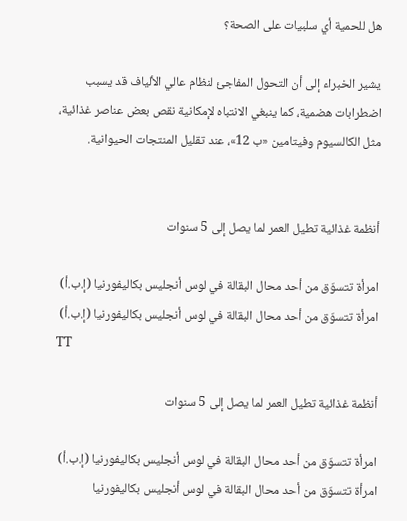هل للحمية أي سلبيات على الصحة؟

يشير الخبراء إلى أن التحول المفاجئ لنظام عالي الألياف قد يسبب اضطرابات هضمية، كما ينبغي الانتباه لإمكانية نقص بعض عناصر غذائية، مثل الكالسيوم وفيتامين «ب 12»، عند تقليل المنتجات الحيوانية.


أنظمة غذائية تطيل العمر لما يصل إلى 5 سنوات

امرأة تتسوّق من أحد محال البقالة في لوس أنجليس بكاليفورنيا (إ.ب.أ)
امرأة تتسوّق من أحد محال البقالة في لوس أنجليس بكاليفورنيا (إ.ب.أ)
TT

أنظمة غذائية تطيل العمر لما يصل إلى 5 سنوات

امرأة تتسوّق من أحد محال البقالة في لوس أنجليس بكاليفورنيا (إ.ب.أ)
امرأة تتسوّق من أحد محال البقالة في لوس أنجليس بكاليفورنيا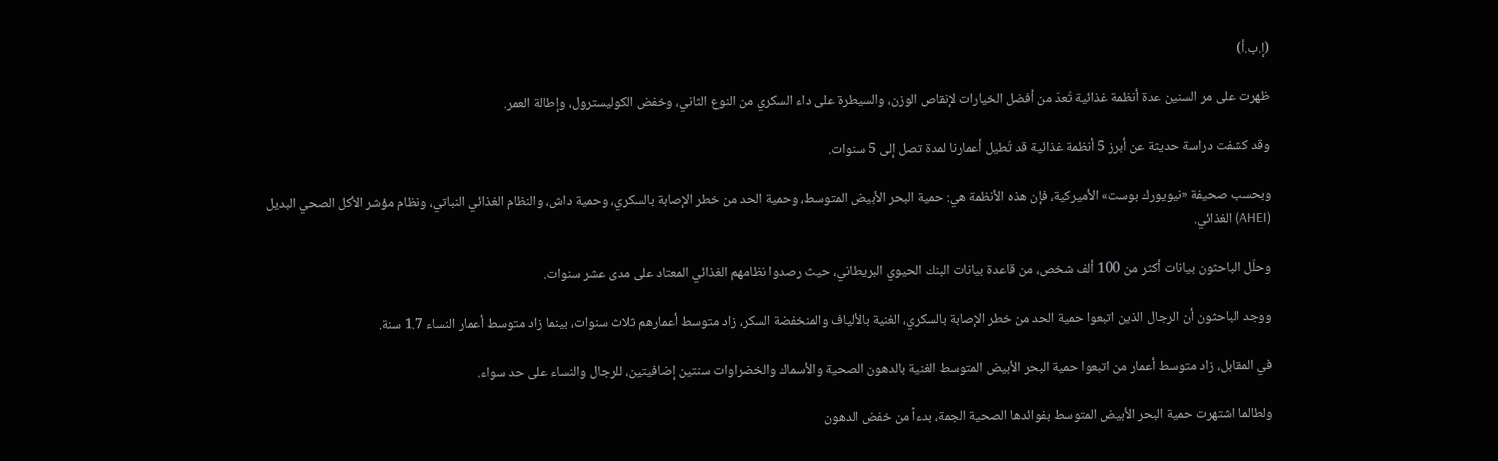(إ.ب.أ)

ظهرت على مر السنين عدة أنظمة غذائية تُعدّ من أفضل الخيارات لإنقاص الوزن، والسيطرة على داء السكري من النوع الثاني، وخفض الكوليسترول، وإطالة العمر.

وقد كشفت دراسة حديثة عن أبرز 5 أنظمة غذائية قد تُطيل أعمارنا لمدة تصل إلى 5 سنوات.

وبحسب صحيفة «نيويورك بوست» الأميركية، فإن هذه الأنظمة هي: حمية البحر الأبيض المتوسط، وحمية الحد من خطر الإصابة بالسكري، وحمية داش، والنظام الغذائي النباتي، ونظام مؤشر الأكل الصحي البديل (AHEI) الغذائي.

وحلّل الباحثون بيانات أكثر من 100 ألف شخص، من قاعدة بيانات البنك الحيوي البريطاني، حيث رصدوا نظامهم الغذائي المعتاد على مدى عشر سنوات.

ووجد الباحثون أن الرجال الذين اتبعوا حمية الحد من خطر الإصابة بالسكري، الغنية بالألياف والمنخفضة السكر، زاد متوسط أعمارهم ثلاث سنوات، بينما زاد متوسط أعمار النساء 1.7 سنة.

في المقابل، زاد متوسط أعمار من اتبعوا حمية البحر الأبيض المتوسط الغنية بالدهون الصحية والأسماك والخضراوات سنتين إضافيتين، للرجال والنساء على حد سواء.

ولطالما اشتهرت حمية البحر الأبيض المتوسط بفوائدها الصحية الجمة، بدءاً من خفض الدهون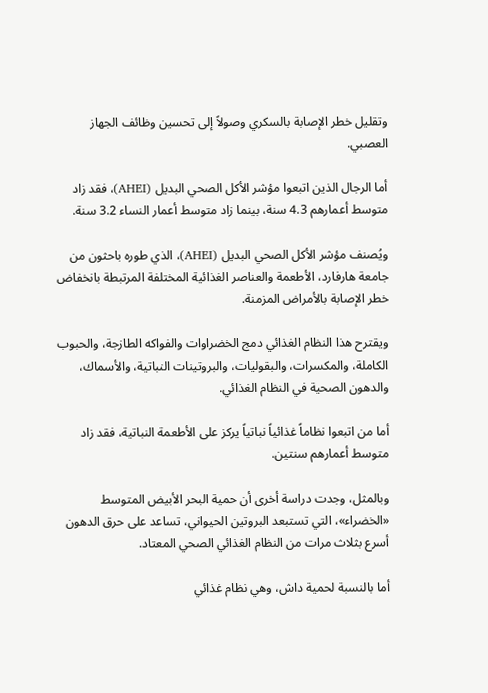وتقليل خطر الإصابة بالسكري وصولاً إلى تحسين وظائف الجهاز العصبي.

أما الرجال الذين اتبعوا مؤشر الأكل الصحي البديل (AHEI)، فقد زاد متوسط أعمارهم 4.3 سنة، بينما زاد متوسط أعمار النساء 3.2 سنة.

ويُصنف مؤشر الأكل الصحي البديل (AHEI)، الذي طوره باحثون من جامعة هارفارد، الأطعمة والعناصر الغذائية المختلفة المرتبطة بانخفاض خطر الإصابة بالأمراض المزمنة.

ويقترح هذا النظام الغذائي دمج الخضراوات والفواكه الطازجة، والحبوب الكاملة، والمكسرات، والبقوليات، والبروتينات النباتية، والأسماك، والدهون الصحية في النظام الغذائي.

أما من اتبعوا نظاماً غذائياً نباتياً يركز على الأطعمة النباتية، فقد زاد متوسط أعمارهم سنتين.

وبالمثل، وجدت دراسة أخرى أن حمية البحر الأبيض المتوسط «الخضراء»، التي تستبعد البروتين الحيواني، تساعد على حرق الدهون أسرع بثلاث مرات من النظام الغذائي الصحي المعتاد.

أما بالنسبة لحمية داش، وهي نظام غذائي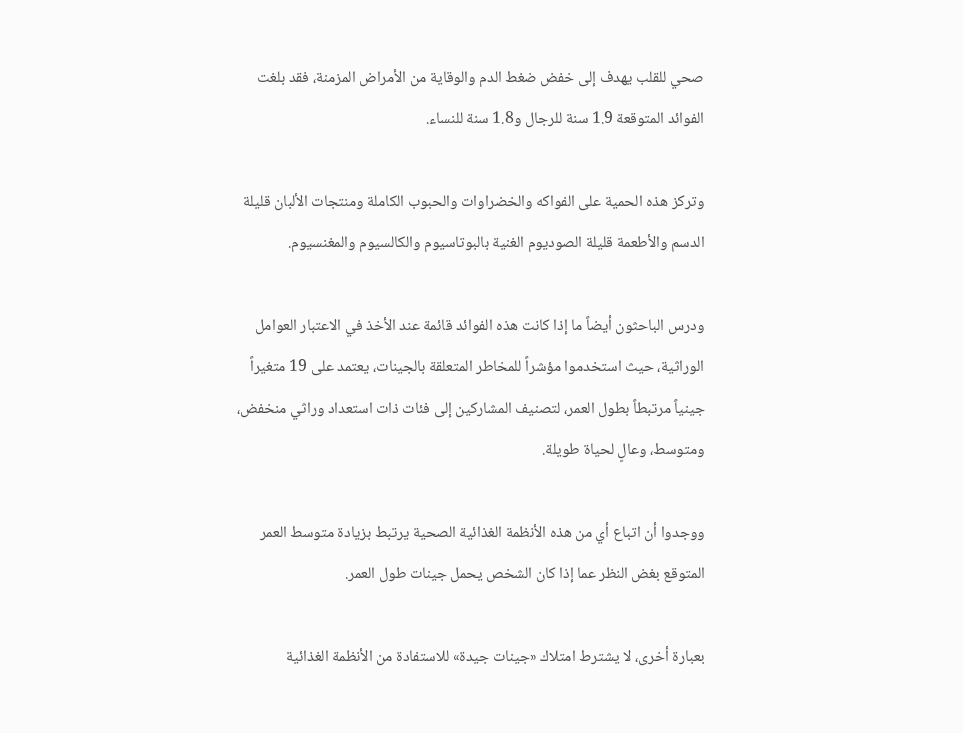صحي للقلب يهدف إلى خفض ضغط الدم والوقاية من الأمراض المزمنة، فقد بلغت الفوائد المتوقعة 1.9 سنة للرجال و1.8 سنة للنساء.

وتركز هذه الحمية على الفواكه والخضراوات والحبوب الكاملة ومنتجات الألبان قليلة الدسم والأطعمة قليلة الصوديوم الغنية بالبوتاسيوم والكالسيوم والمغنسيوم.

ودرس الباحثون أيضاً ما إذا كانت هذه الفوائد قائمة عند الأخذ في الاعتبار العوامل الوراثية، حيث استخدموا مؤشراً للمخاطر المتعلقة بالجينات، يعتمد على 19 متغيراً جينياً مرتبطاً بطول العمر، لتصنيف المشاركين إلى فئات ذات استعداد وراثي منخفض، ومتوسط، وعالٍ لحياة طويلة.

ووجدوا أن اتباع أي من هذه الأنظمة الغذائية الصحية يرتبط بزيادة متوسط العمر المتوقع بغض النظر عما إذا كان الشخص يحمل جينات طول العمر.

بعبارة أخرى، لا يشترط امتلاك «جينات جيدة» للاستفادة من الأنظمة الغذائية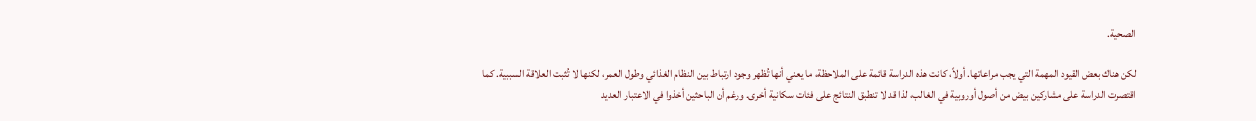الصحية.

لكن هناك بعض القيود المهمة التي يجب مراعاتها. أولاً، كانت هذه الدراسة قائمة على الملاحظة، ما يعني أنها تُظهر وجود ارتباط بين النظام الغذائي وطول العمر، لكنها لا تُثبت العلاقة السببية. كما اقتصرت الدراسة على مشاركين بيض من أصول أوروبية في الغالب، لذا قد لا تنطبق النتائج على فئات سكانية أخرى. ورغم أن الباحثين أخذوا في الاعتبار العديد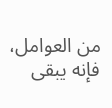من العوامل، فإنه يبقى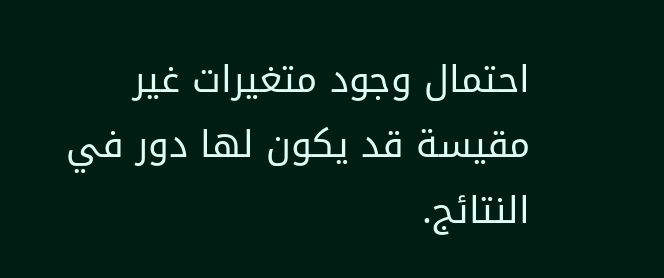احتمال وجود متغيرات غير مقيسة قد يكون لها دور في النتائج.